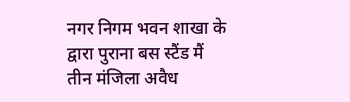नगर निगम भवन शाखा के द्वारा पुराना बस स्टैंड मैं तीन मंजिला अवैध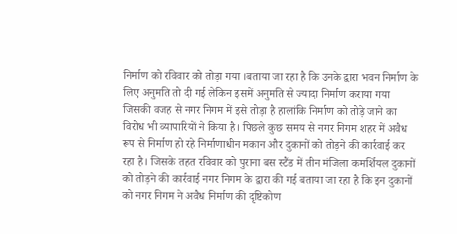निर्माण को रविवार को तोड़ा गया ।बताया जा रहा है कि उनके द्वारा भवन निर्माण के लिए अनुमति तो दी गई लेकिन इसमें अनुमति से ज्यादा निर्माण कराया गया जिसकी वजह से नगर निगम में इसे तोड़ा है हालांकि निर्माण को तोड़े जाने का विरोध भी व्यापारियों ने किया है। पिछले कुछ समय से नगर निगम शहर में अवैध रूप से निर्माण हो रहे निर्माणाधीन मकान और दुकानों को तोड़ने की कार्रवाई कर रहा है। जिसके तहत रविवार को पुराना बस स्टैंड में तीन मंजिला कमर्शियल दुकानों को तोड़ने की कार्रवाई नगर निगम के द्वारा की गई बताया जा रहा है कि इन दुकानों को नगर निगम ने अवैध निर्माण की दृष्टिकोण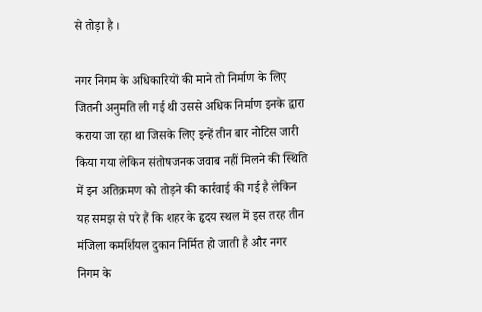से तोड़ा है ।

नगर निगम के अधिकारियों की माने तो निर्माण के लिए जितनी अनुमति ली गई थी उससे अधिक निर्माण इनके द्वारा कराया जा रहा था जिसके लिए इन्हें तीन बार नोटिस जारी किया गया लेकिन संतोषजनक जवाब नहीं मिलने की स्थिति में इन अतिक्रमण को तोड़ने की कार्रवाई की गई है लेकिन यह समझ से परे हैं कि शहर के हृदय स्थल में इस तरह तीन मंजिला कमर्शियल दुकान निर्मित हो जाती है और नगर निगम के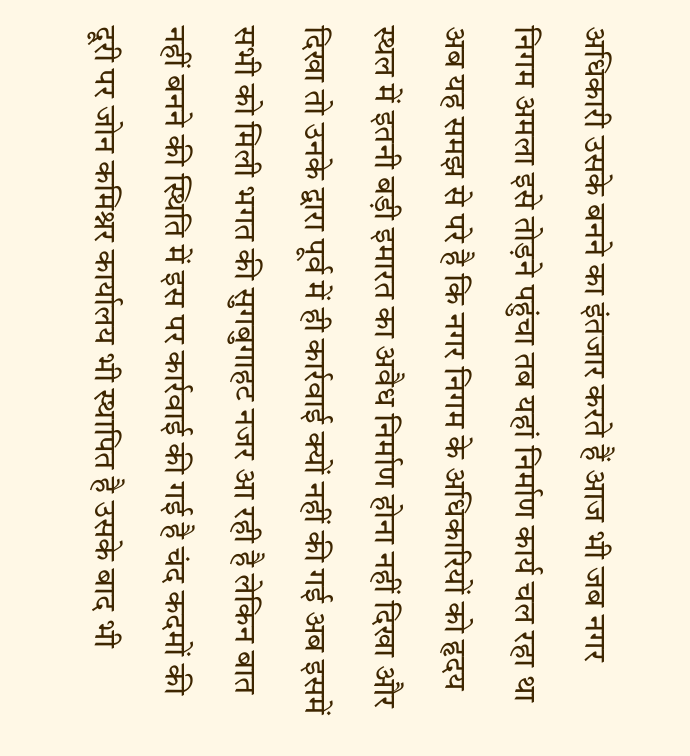अधिकारी उसके बनने का इंतजार करते हैं आज भी जब नगर निगम अमला इसे तोड़ने पहुंचा तब यहां निर्माण कार्य चल रहा था अब यह समझ से परे है कि नगर निगम के अधिकारियों को हृदय स्थल में इतनी बड़ी इमारत का अवैध निर्माण होना नहीं दिखा और दिखा तो उनके द्वारा पूर्व में ही कार्रवाई क्यों नहीं की गई अब इसमें सभी को मिली भगत की सुगबुगाहट नजर आ रही है लेकिन बात नहीं बनने की स्थिति में इस पर कार्रवाई की गई है चंद कदमों की दूरी पर जोन कमिश्नर कार्यालय भी स्थापित है उसके बाद भी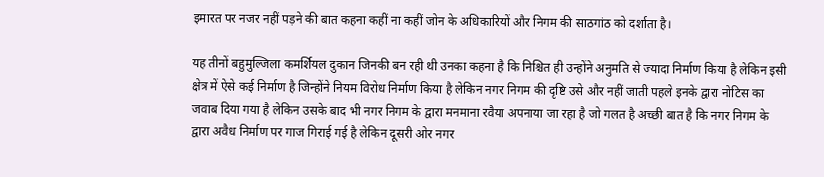इमारत पर नजर नहीं पड़ने की बात कहना कहीं ना कहीं जोन के अधिकारियों और निगम की साठगांठ को दर्शाता है।

यह तीनों बहुमुल्जिला कमर्शियल दुकान जिनकी बन रही थी उनका कहना है कि निश्चित ही उन्होंने अनुमति से ज्यादा निर्माण किया है लेकिन इसी क्षेत्र में ऐसे कई निर्माण है जिन्होंने नियम विरोध निर्माण किया है लेकिन नगर निगम की दृष्टि उसे और नहीं जाती पहले इनके द्वारा नोटिस का जवाब दिया गया है लेकिन उसके बाद भी नगर निगम के द्वारा मनमाना रवैया अपनाया जा रहा है जो गलत है अच्छी बात है कि नगर निगम के द्वारा अवैध निर्माण पर गाज गिराई गई है लेकिन दूसरी ओर नगर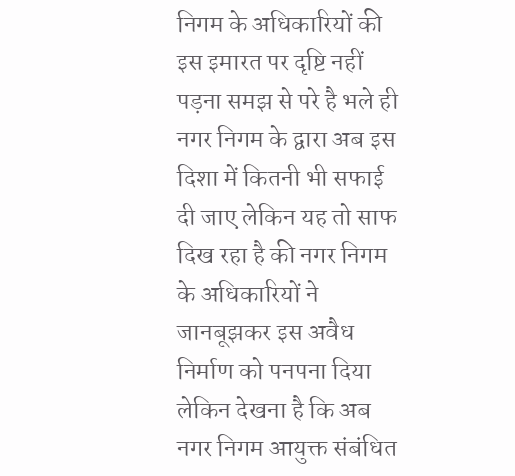निगम के अधिकारियों की इस इमारत पर दृष्टि नहीं पड़ना समझ से परे है भले ही नगर निगम के द्वारा अब इस दिशा में कितनी भी सफाई दी जाए लेकिन यह तो साफ दिख रहा है की नगर निगम के अधिकारियों ने जानबूझकर इस अवैध निर्माण को पनपना दिया लेकिन देखना है कि अब नगर निगम आयुक्त संबंधित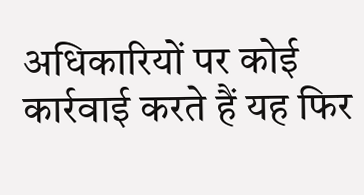अधिकारियों पर कोई कार्रवाई करते हैं यह फिर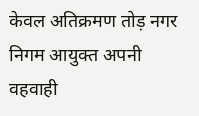केवल अतिक्रमण तोड़ नगर निगम आयुक्त अपनी वहवाही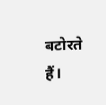बटोरते हैं।